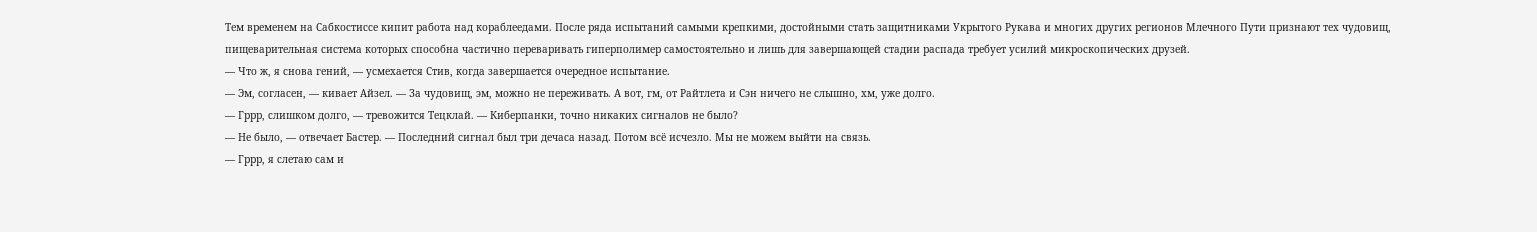Тем временем на Сабкостиссе кипит работа над кораблеедами. После ряда испытаний самыми крепкими, достойными стать защитниками Укрытого Рукава и многих других регионов Млечного Пути признают тех чудовищ, пищеварительная система которых способна частично переваривать гиперполимер самостоятельно и лишь для завершающей стадии распада требует усилий микроскопических друзей.
— Что ж, я снова гений, — усмехается Стив, когда завершается очередное испытание.
— Эм, согласен, — кивает Айзел. — За чудовищ, эм, можно не переживать. А вот, гм, от Райтлета и Сэн ничего не слышно, хм, уже долго.
— Гррр, слишком долго, — тревожится Тецклай. — Киберпанки, точно никаких сигналов не было?
— Не было, — отвечает Бастер. — Последний сигнал был три дечаса назад. Потом всё исчезло. Мы не можем выйти на связь.
— Гррр, я слетаю сам и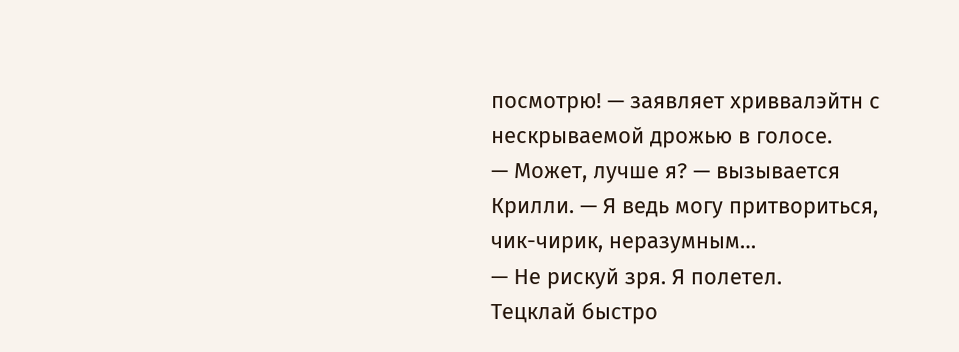посмотрю! — заявляет хриввалэйтн с нескрываемой дрожью в голосе.
— Может, лучше я? — вызывается Крилли. — Я ведь могу притвориться, чик-чирик, неразумным…
— Не рискуй зря. Я полетел.
Тецклай быстро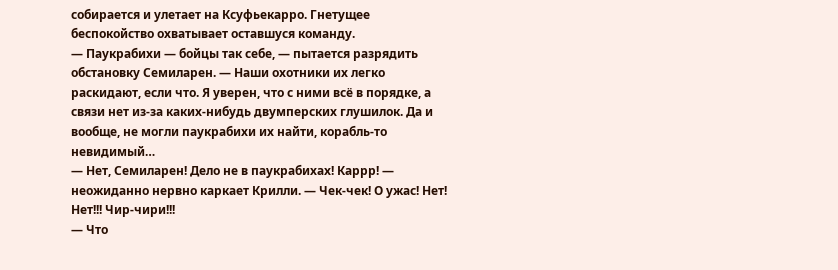собирается и улетает на Ксуфьекарро. Гнетущее беспокойство охватывает оставшуся команду.
— Паукрабихи — бойцы так себе, — пытается разрядить обстановку Семиларен. — Наши охотники их легко раскидают, если что. Я уверен, что с ними всё в порядке, а связи нет из-за каких-нибудь двумперских глушилок. Да и вообще, не могли паукрабихи их найти, корабль-то невидимый…
— Нет, Семиларен! Дело не в паукрабихах! Каррр! — неожиданно нервно каркает Крилли. — Чек-чек! О ужас! Нет! Нет!!! Чир-чири!!!
— Что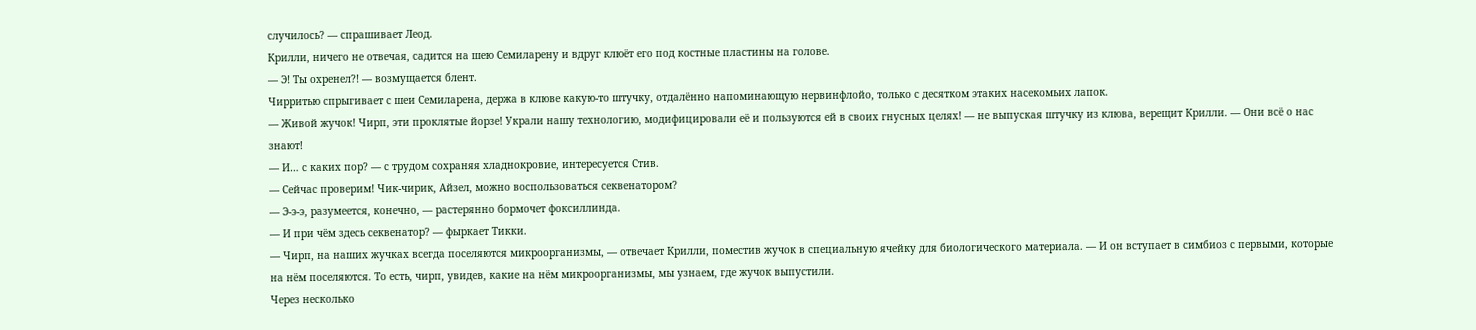случилось? — спрашивает Леод.
Крилли, ничего не отвечая, садится на шею Семиларену и вдруг клюёт его под костные пластины на голове.
— Э! Ты охренел?! — возмущается блент.
Чирритью спрыгивает с шеи Семиларена, держа в клюве какую-то штучку, отдалённо напоминающую нервинфлойо, только с десятком этаких насекомьих лапок.
— Живой жучок! Чирп, эти проклятые йорзе! Украли нашу технологию, модифицировали её и пользуются ей в своих гнусных целях! — не выпуская штучку из клюва, верещит Крилли. — Они всё о нас знают!
— И… с каких пор? — с трудом сохраняя хладнокровие, интересуется Стив.
— Сейчас проверим! Чик-чирик, Айзел, можно воспользоваться секвенатором?
— Э-э-э, разумеется, конечно, — растерянно бормочет фоксиллинда.
— И при чём здесь секвенатор? — фыркает Тикки.
— Чирп, на наших жучках всегда поселяются микроорганизмы, — отвечает Крилли, поместив жучок в специальную ячейку для биологического материала. — И он вступает в симбиоз с первыми, которые на нём поселяются. То есть, чирп, увидев, какие на нём микроорганизмы, мы узнаем, где жучок выпустили.
Через несколько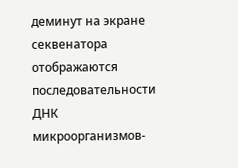деминут на экране секвенатора отображаются последовательности ДНК микроорганизмов-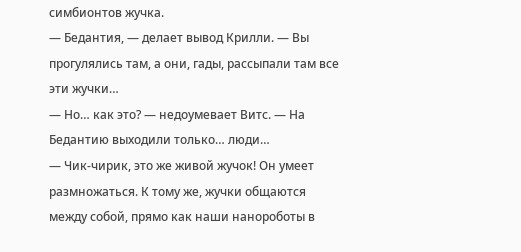симбионтов жучка.
— Бедантия, — делает вывод Крилли. — Вы прогулялись там, а они, гады, рассыпали там все эти жучки…
— Но… как это? — недоумевает Витс. — На Бедантию выходили только… люди…
— Чик-чирик, это же живой жучок! Он умеет размножаться. К тому же, жучки общаются между собой, прямо как наши нанороботы в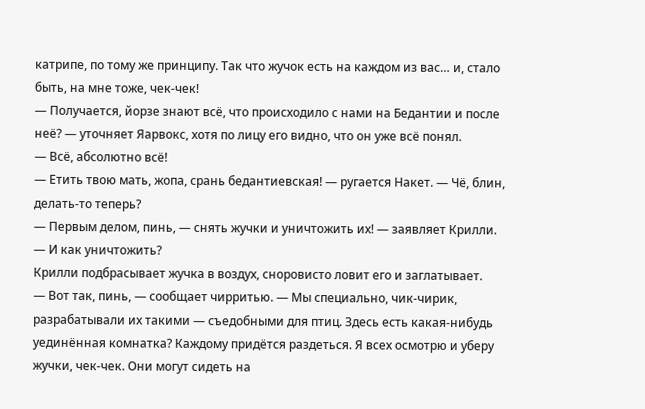катрипе, по тому же принципу. Так что жучок есть на каждом из вас… и, стало быть, на мне тоже, чек-чек!
— Получается, йорзе знают всё, что происходило с нами на Бедантии и после неё? — уточняет Яарвокс, хотя по лицу его видно, что он уже всё понял.
— Всё, абсолютно всё!
— Етить твою мать, жопа, срань бедантиевская! — ругается Накет. — Чё, блин, делать-то теперь?
— Первым делом, пинь, — снять жучки и уничтожить их! — заявляет Крилли.
— И как уничтожить?
Крилли подбрасывает жучка в воздух, сноровисто ловит его и заглатывает.
— Вот так, пинь, — сообщает чирритью. — Мы специально, чик-чирик, разрабатывали их такими — съедобными для птиц. Здесь есть какая-нибудь уединённая комнатка? Каждому придётся раздеться. Я всех осмотрю и уберу жучки, чек-чек. Они могут сидеть на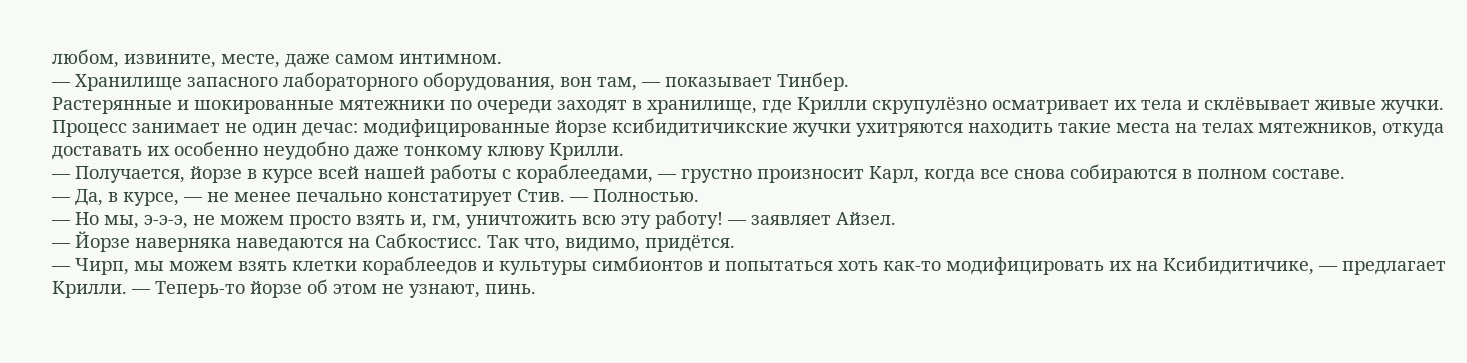любом, извините, месте, даже самом интимном.
— Хранилище запасного лабораторного оборудования, вон там, — показывает Тинбер.
Растерянные и шокированные мятежники по очереди заходят в хранилище, где Крилли скрупулёзно осматривает их тела и склёвывает живые жучки. Процесс занимает не один дечас: модифицированные йорзе ксибидитичикские жучки ухитряются находить такие места на телах мятежников, откуда доставать их особенно неудобно даже тонкому клюву Крилли.
— Получается, йорзе в курсе всей нашей работы с кораблеедами, — грустно произносит Карл, когда все снова собираются в полном составе.
— Да, в курсе, — не менее печально констатирует Стив. — Полностью.
— Но мы, э-э-э, не можем просто взять и, гм, уничтожить всю эту работу! — заявляет Айзел.
— Йорзе наверняка наведаются на Сабкостисс. Так что, видимо, придётся.
— Чирп, мы можем взять клетки кораблеедов и культуры симбионтов и попытаться хоть как-то модифицировать их на Ксибидитичике, — предлагает Крилли. — Теперь-то йорзе об этом не узнают, пинь.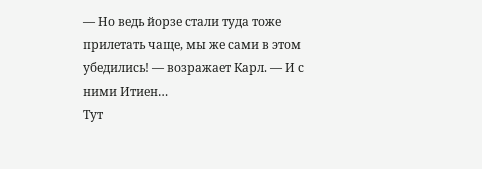— Но ведь йорзе стали туда тоже прилетать чаще, мы же сами в этом убедились! — возражает Карл. — И с ними Итиен…
Тут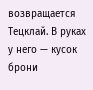возвращается Тецклай. В руках у него — кусок брони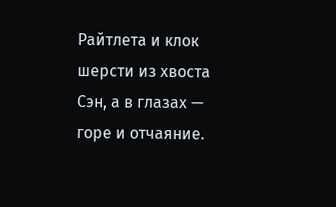Райтлета и клок шерсти из хвоста Сэн, а в глазах — горе и отчаяние.